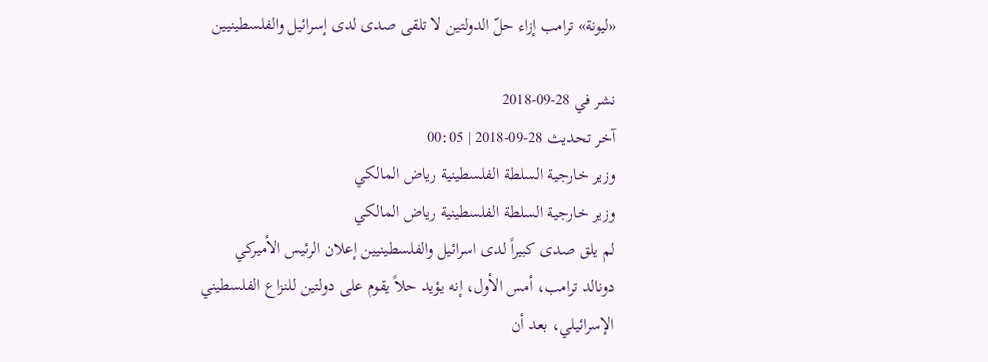«ليونة» ترامب إزاء حلّ الدولتين لا تلقى صدى لدى إسرائيل والفلسطينيين

نشر في 28-09-2018
آخر تحديث 28-09-2018 | 00:05
وزير خارجية السلطة الفلسطينية رياض المالكي
وزير خارجية السلطة الفلسطينية رياض المالكي
لم يلق صدى كبيراً لدى اسرائيل والفلسطينيين إعلان الرئيس الأميركي دونالد ترامب، أمس الأول، إنه يؤيد حلاً يقوم على دولتين للنزاع الفلسطيني الإسرائيلي، بعد أن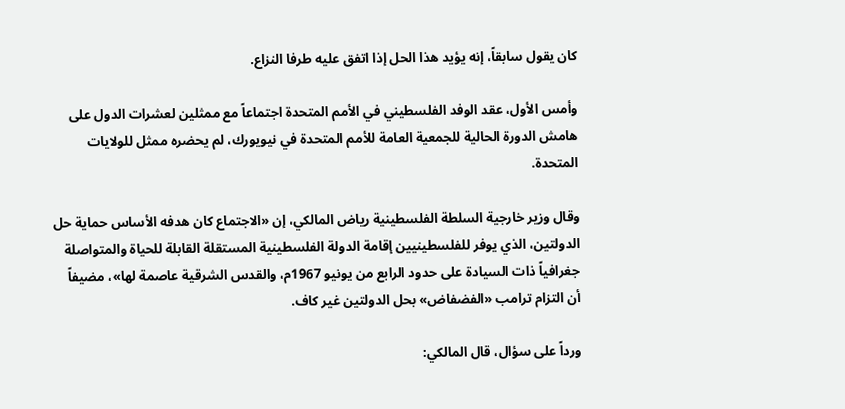كان يقول سابقاً، إنه يؤيد هذا الحل إذا اتفق عليه طرفا النزاع.

وأمس الأول، عقد الوفد الفلسطيني في الأمم المتحدة اجتماعاً مع ممثلين لعشرات الدول على هامش الدورة الحالية للجمعية العامة للأمم المتحدة في نيويورك، لم يحضره ممثل للولايات المتحدة.

وقال وزير خارجية السلطة الفلسطينية رياض المالكي، إن «الاجتماع كان هدفه الأساس حماية حل الدولتين، الذي يوفر للفلسطينيين إقامة الدولة الفلسطينية المستقلة القابلة للحياة والمتواصلة جغرافياً ذات السيادة على حدود الرابع من يونيو 1967م، والقدس الشرقية عاصمة لها»، مضيفاً أن التزام ترامب «الفضفاض» بحل الدولتين غير كاف.

ورداً على سؤال، قال المالكي: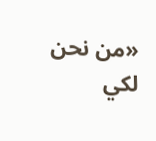«من نحن لكي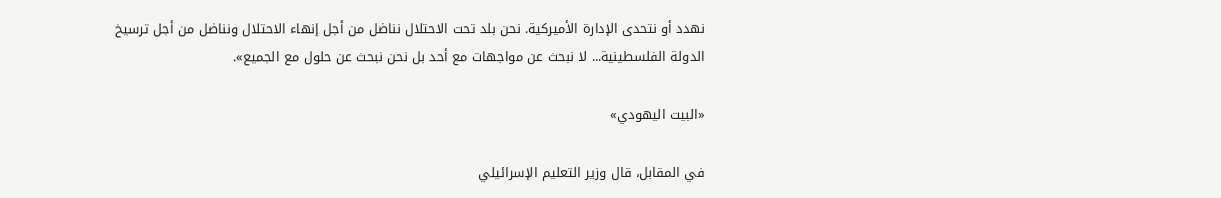نهدد أو نتحدى الإدارة الأميركية. نحن بلد تحت الاحتلال نناضل من أجل إنهاء الاحتلال ونناضل من أجل ترسيخ الدولة الفلسطينية... لا نبحث عن مواجهات مع أحد بل نحن نبحث عن حلول مع الجميع».

«البيت اليهودي»

في المقابل، قال وزير التعليم الإسرائيلي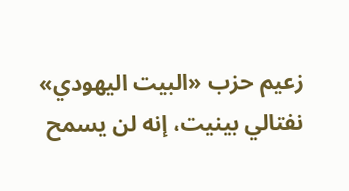زعيم حزب «البيت اليهودي» نفتالي بينيت، إنه لن يسمح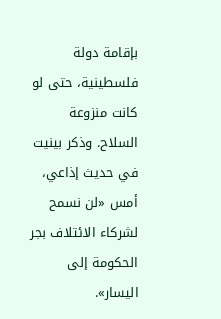بإقامة دولة فلسطينية، حتى لو كانت منزوعة السلاح. وذكر بينيت في حديث إذاعي، أمس «لن نسمح لشركاء الائتلاف بجر الحكومة إلى اليسار».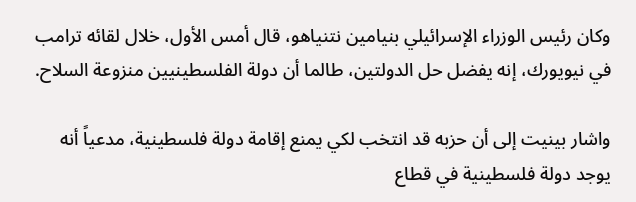وكان رئيس الوزراء الإسرائيلي بنيامين نتنياهو، قال أمس الأول، خلال لقائه ترامب في نيويورك، إنه يفضل حل الدولتين، طالما أن دولة الفلسطينيين منزوعة السلاح.

واشار بينيت إلى أن حزبه قد انتخب لكي يمنع إقامة دولة فلسطينية، مدعياً أنه يوجد دولة فلسطينية في قطاع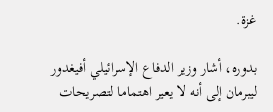غزة.

بدوره، أشار وزير الدفاع الإسرائيلي أفيغدور ليبرمان إلى أنه لا يعير اهتماما لتصريحات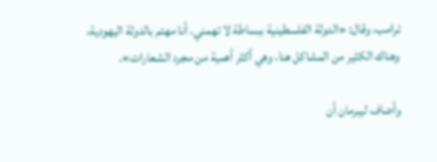ترامب، وقال: «الدولة الفلسطينية ببساطة لا تهمني. أنا مهتم بالدولة اليهودية، وهناك الكثير من المشاكل هنا، وهي أكثر أهمية من مجرد الشعارات».

وأضاف ليبرمان أن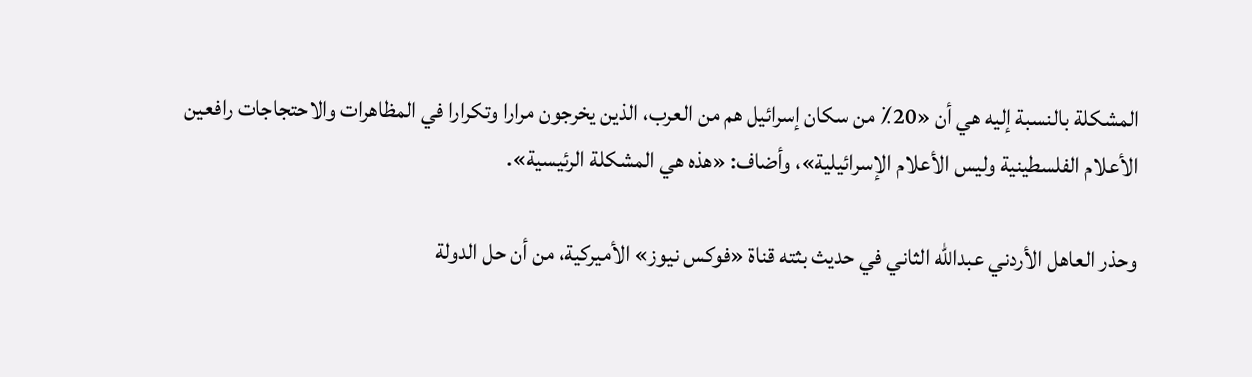المشكلة بالنسبة إليه هي أن «20٪ من سكان إسرائيل هم من العرب، الذين يخرجون مرارا وتكرارا في المظاهرات والاحتجاجات رافعين الأعلام الفلسطينية وليس الأعلام الإسرائيلية»، وأضاف: «هذه هي المشكلة الرئيسية».

وحذر العاهل الأردني عبدالله الثاني في حديث بثته قناة «فوكس نيوز» الأميركية، من أن حل الدولة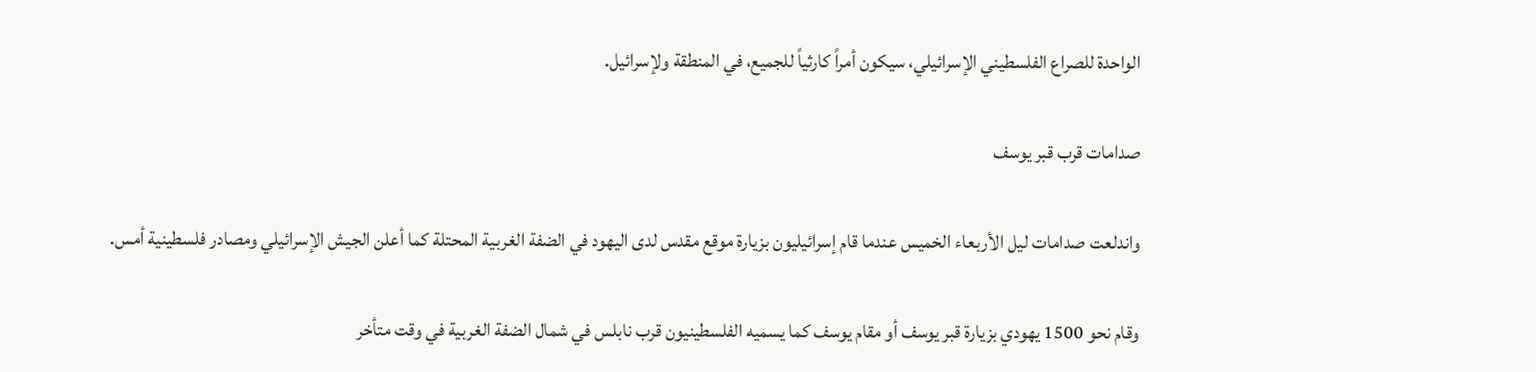الواحدة للصراع الفلسطيني الإسرائيلي، سيكون أمراً كارثياً للجميع، في المنطقة ولإسرائيل.

صدامات قرب قبر يوسف

واندلعت صدامات ليل الأربعاء الخميس عندما قام إسرائيليون بزيارة موقع مقدس لدى اليهود في الضفة الغربية المحتلة كما أعلن الجيش الإسرائيلي ومصادر فلسطينية أمس.

وقام نحو 1500 يهودي بزيارة قبر يوسف أو مقام يوسف كما يسميه الفلسطينيون قرب نابلس في شمال الضفة الغربية في وقت متأخر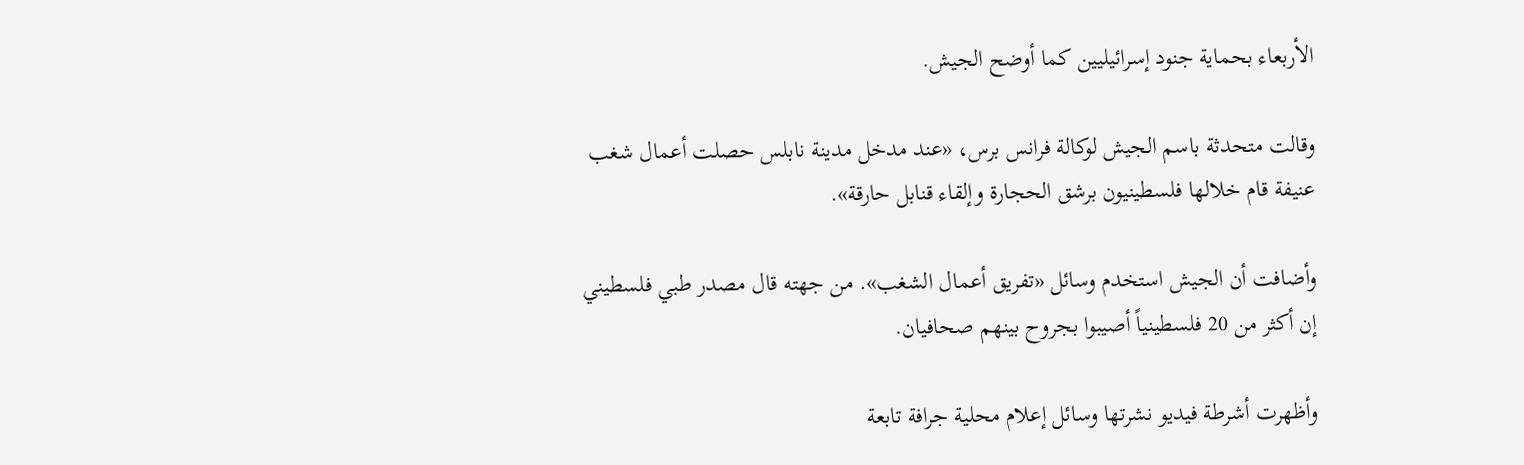الأربعاء بحماية جنود إسرائيليين كما أوضح الجيش.

وقالت متحدثة باسم الجيش لوكالة فرانس برس، «عند مدخل مدينة نابلس حصلت أعمال شغب عنيفة قام خلالها فلسطينيون برشق الحجارة وإلقاء قنابل حارقة».

وأضافت أن الجيش استخدم وسائل «تفريق أعمال الشغب». من جهته قال مصدر طبي فلسطيني إن أكثر من 20 فلسطينياً أصيبوا بجروح بينهم صحافيان.

وأظهرت أشرطة فيديو نشرتها وسائل إعلام محلية جرافة تابعة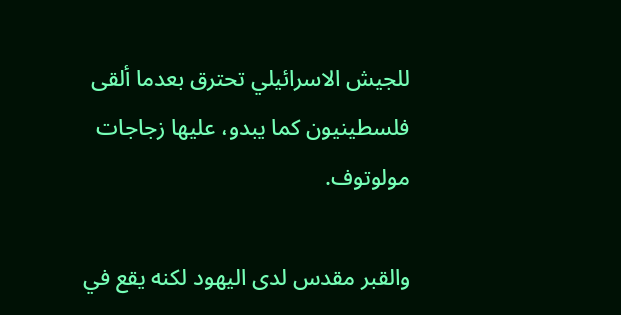للجيش الاسرائيلي تحترق بعدما ألقى فلسطينيون كما يبدو، عليها زجاجات مولوتوف.

والقبر مقدس لدى اليهود لكنه يقع في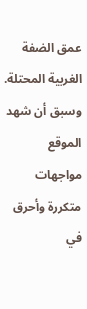عمق الضفة الغربية المحتلة. وسبق أن شهد الموقع مواجهات متكررة وأحرق في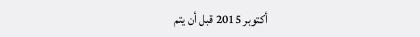أكتوبر 2015 قبل أن يتم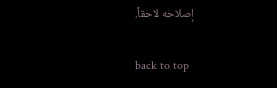إصلاحه لاحقاً.

back to top